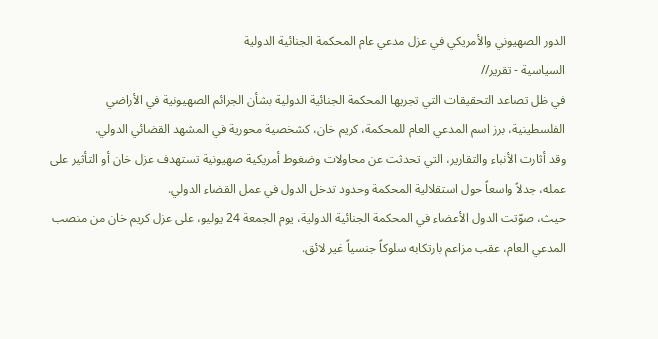الدور الصهيوني والأمريكي في عزل مدعي عام المحكمة الجنائية الدولية
السياسية - تقرير//
في ظل تصاعد التحقيقات التي تجريها المحكمة الجنائية الدولية بشأن الجرائم الصهيونية في الأراضي الفلسطينية، برز اسم المدعي العام للمحكمة، كريم خان، كشخصية محورية في المشهد القضائي الدولي.
وقد أثارت الأنباء والتقارير، التي تحدثت عن محاولات وضغوط أمريكية صهيونية تستهدف عزل خان أو التأثير على عمله، جدلاً واسعاً حول استقلالية المحكمة وحدود تدخل الدول في عمل القضاء الدولي.
حيث، صوّتت الدول الأعضاء في المحكمة الجنائية الدولية، يوم الجمعة 24 يوليو، على عزل كريم خان من منصب المدعي العام، عقب مزاعم بارتكابه سلوكاً جنسياً غير لائق.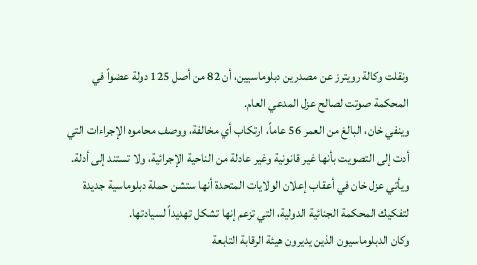ونقلت وكالة رويترز عن مصدرين دبلوماسيين، أن 82 من أصل 125 دولة عضواً في المحكمة صوتت لصالح عزل المدعي العام.
وينفي خان، البالغ من العمر 56 عاماً، ارتكاب أي مخالفة، ووصف محاموه الإجراءات التي أدت إلى التصويت بأنها غير قانونية وغير عادلة من الناحية الإجرائية، ولا تستند إلى أدلة.
ويأتي عزل خان في أعقاب إعلان الولايات المتحدة أنها ستشن حملة دبلوماسية جديدة لتفكيك المحكمة الجنائية الدولية، التي تزعم إنها تشكل تهديداً لسيادتها.
وكان الدبلوماسيون الذين يديرون هيئة الرقابة التابعة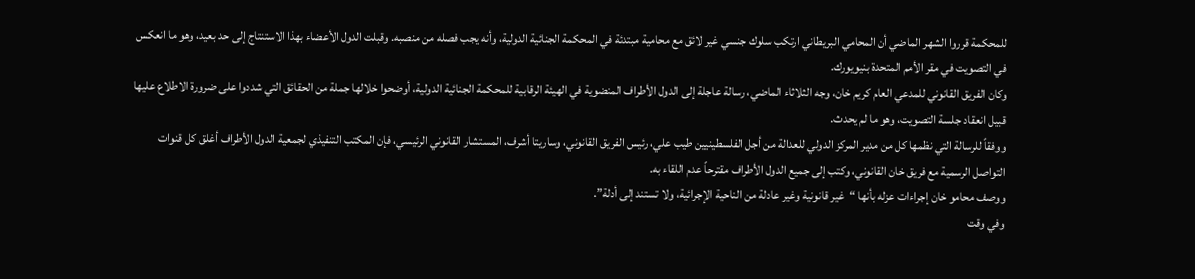للمحكمة قرروا الشهر الماضي أن المحامي البريطاني ارتكب سلوك جنسي غير لائق مع محامية مبتدئة في المحكمة الجنائية الدولية، وأنه يجب فصله من منصبه. وقبلت الدول الأعضاء بهذا الاستنتاج إلى حد بعيد، وهو ما انعكس في التصويت في مقر الأمم المتحدة بنيويورك.
وكان الفريق القانوني للمدعي العام كريم خان، وجه الثلاثاء الماضي، رسالة عاجلة إلى الدول الأطراف المنضوية في الهيئة الرقابية للمحكمة الجنائية الدولية، أوضحوا خلالها جملة من الحقائق التي شددوا على ضرورة الاطلاع عليها قبيل انعقاد جلسة التصويت، وهو ما لم يحدث.
ووفقاً للرسالة التي نظمها كل من مدير المركز الدولي للعدالة من أجل الفلسطينيين طيب علي، رئيس الفريق القانوني، وساريتا أشرف، المستشار القانوني الرئيسي، فإن المكتب التنفيذي لجمعية الدول الأطراف أغلق كل قنوات التواصل الرسمية مع فريق خان القانوني، وكتب إلى جميع الدول الأطراف مقترحاً عدم اللقاء به.
ووصف محامو خان إجراءات عزله بأنها “غير قانونية وغير عادلة من الناحية الإجرائية، ولا تستند إلى أدلة”.
وفي وقت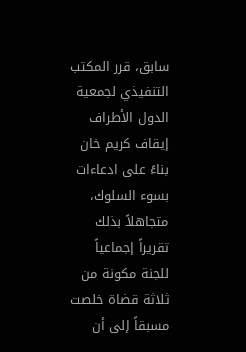سابق، قرر المكتب التنفيذي لجمعية الدول الأطراف إيقاف كريم خان بناءً على ادعاءات بسوء السلوك، متجاهلاً بذلك تقريراً إجماعياً للجنة مكونة من ثلاثة قضاة خلصت مسبقاً إلى أن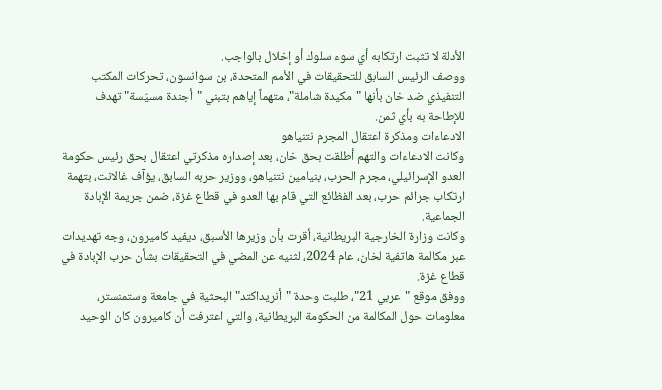الأدلة لا تثبت ارتكابه أي سوء سلوك أو إخلال بالواجب.
ووصف الرئيس السابق للتحقيقات في الأمم المتحدة، بن سوانسون، تحركات المكتب التنفيذي ضد خان بأنها "مكيدة شاملة"، متهماً إياهم بتبني "أجندة مسيّسة" تهدف للإطاحة به بأي ثمن.
الادعاءات ومذكرة اعتقال المجرم نتنياهو
وكانت الادعاءات والتهم أطلقت بحق خان، بعد إصداره مذكرتي اعتقال بحق رئيس حكومة العدو الإسرائيلي، مجرم الحرب، بنيامين نتنياهو، ووزير حربه السابق، يؤآف غالانت، بتهمة ارتكاب جرائم حرب، بعد الفظائع التي قام بها العدو في قطاع غزة، ضمن جريمة الإبادة الجماعية.
وكانت وزارة الخارجية البريطانية، أقرت بأن وزيرها الأسبق، ديفيد كاميرون، وجه تهديدات عبر مكالمة هاتفية لخان، عام 2024، لثنيه عن المضي في التحقيقات بشأن حرب الإبادة في قطاع غزة.
ووفق موقع "عربي 21"، طلبت وحدة "أنريداكتد" البحثية في جامعة وستمنستر، معلومات حول المكالمة من الحكومة البريطانية، والتي اعترفت أن كاميرون كان الوحيد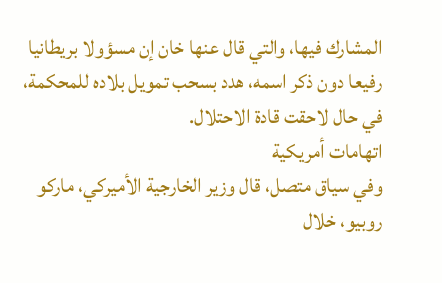المشارك فيها، والتي قال عنها خان إن مسؤولا بريطانيا رفيعا دون ذكر اسمه، هدد بسحب تمويل بلاده للمحكمة، في حال لاحقت قادة الاحتلال.
اتهامات أمريكية
وفي سياق متصل، قال وزير الخارجية الأميركي، ماركو روبيو، خلال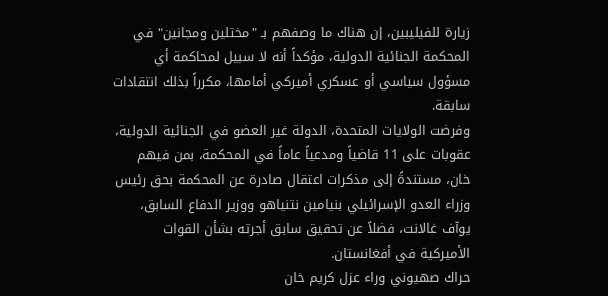زيارة للفيليبين، إن هناك ما وصفهم بـ "مختلين ومجانين" في المحكمة الجنائية الدولية، مؤكداً أنه لا سبيل لمحاكمة أي مسؤول سياسي أو عسكري أميركي أمامها، مكرراً بذلك انتقادات سابقة.
وفرضت الولايات المتحدة، الدولة غير العضو في الجنائية الدولية، عقوبات على 11 قاضياً ومدعياً عاماً في المحكمة، بمن فيهم خان، مستندةً إلى مذكرات اعتقال صادرة عن المحكمة بحق رئيس وزراء العدو الإسرائيلي بنيامين نتنياهو ووزير الدفاع السابق، يوآف غالانت، فضلاً عن تحقيق سابق أجرته بشأن القوات الأميركية في أفغانستان.
حراك صهيوني وراء عزل كريم خان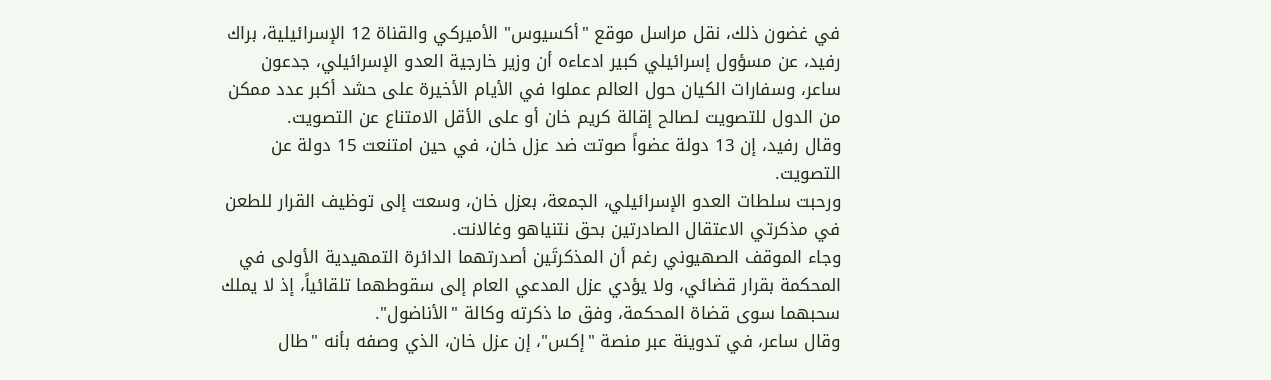في غضون ذلك، نقل مراسل موقع "أكسيوس" الأميركي والقناة 12 الإسرائيلية، براك رفيد، عن مسؤول إسرائيلي كبير ادعاءه أن وزير خارجية العدو الإسرائيلي، جدعون ساعر، وسفارات الكيان حول العالم عملوا في الأيام الأخيرة على حشد أكبر عدد ممكن من الدول للتصويت لصالح إقالة كريم خان أو على الأقل الامتناع عن التصويت.
وقال رفيد، إن 13 دولة عضواً صوتت ضد عزل خان، في حين امتنعت 15 دولة عن التصويت.
ورحبت سلطات العدو الإسرائيلي، الجمعة، بعزل خان، وسعت إلى توظيف القرار للطعن في مذكرتي الاعتقال الصادرتين بحق نتنياهو وغالانت.
وجاء الموقف الصهيوني رغم أن المذكرتَين أصدرتهما الدائرة التمهيدية الأولى في المحكمة بقرار قضائي، ولا يؤدي عزل المدعي العام إلى سقوطهما تلقائياً، إذ لا يملك سحبهما سوى قضاة المحكمة، وفق ما ذكرته وكالة "الأناضول".
وقال ساعر، في تدوينة عبر منصة "إكس"، إن عزل خان، الذي وصفه بأنه "طال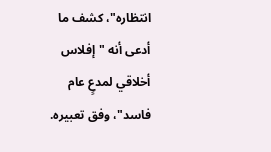انتظاره"، كشف ما أدعى أنه "إفلاس أخلاقي لمدعٍ عام فاسد"، وفق تعبيره.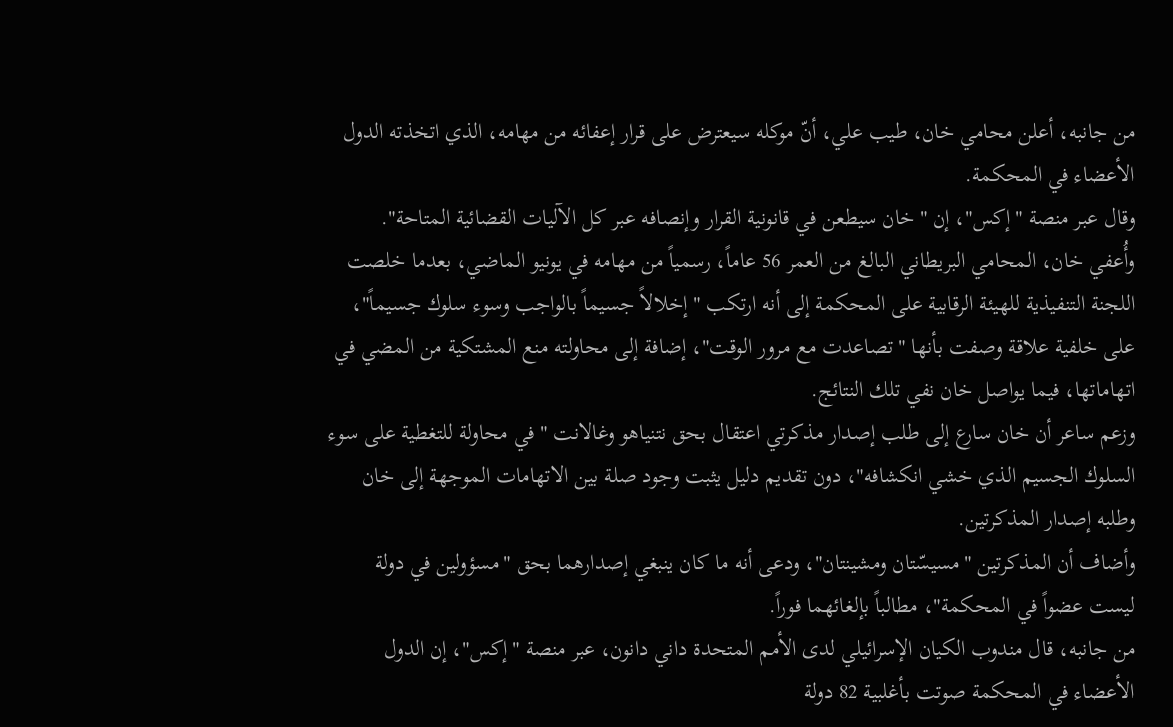من جانبه، أعلن محامي خان، طيب علي، أنّ موكله سيعترض على قرار إعفائه من مهامه، الذي اتخذته الدول الأعضاء في المحكمة.
وقال عبر منصة "إكس"، إن "خان سيطعن في قانونية القرار وإنصافه عبر كل الآليات القضائية المتاحة".
وأُعفي خان، المحامي البريطاني البالغ من العمر 56 عاماً، رسمياً من مهامه في يونيو الماضي، بعدما خلصت اللجنة التنفيذية للهيئة الرقابية على المحكمة إلى أنه ارتكب "إخلالاً جسيماً بالواجب وسوء سلوك جسيماً"، على خلفية علاقة وصفت بأنها "تصاعدت مع مرور الوقت"، إضافة إلى محاولته منع المشتكية من المضي في اتهاماتها، فيما يواصل خان نفي تلك النتائج.
وزعم ساعر أن خان سارع إلى طلب إصدار مذكرتي اعتقال بحق نتنياهو وغالانت "في محاولة للتغطية على سوء السلوك الجسيم الذي خشي انكشافه"، دون تقديم دليل يثبت وجود صلة بين الاتهامات الموجهة إلى خان وطلبه إصدار المذكرتين.
وأضاف أن المذكرتين "مسيسّتان ومشينتان"، ودعى أنه ما كان ينبغي إصدارهما بحق "مسؤولين في دولة ليست عضواً في المحكمة"، مطالباً بإلغائهما فوراً.
من جانبه، قال مندوب الكيان الإسرائيلي لدى الأمم المتحدة داني دانون، عبر منصة "إكس"، إن الدول الأعضاء في المحكمة صوتت بأغلبية 82 دولة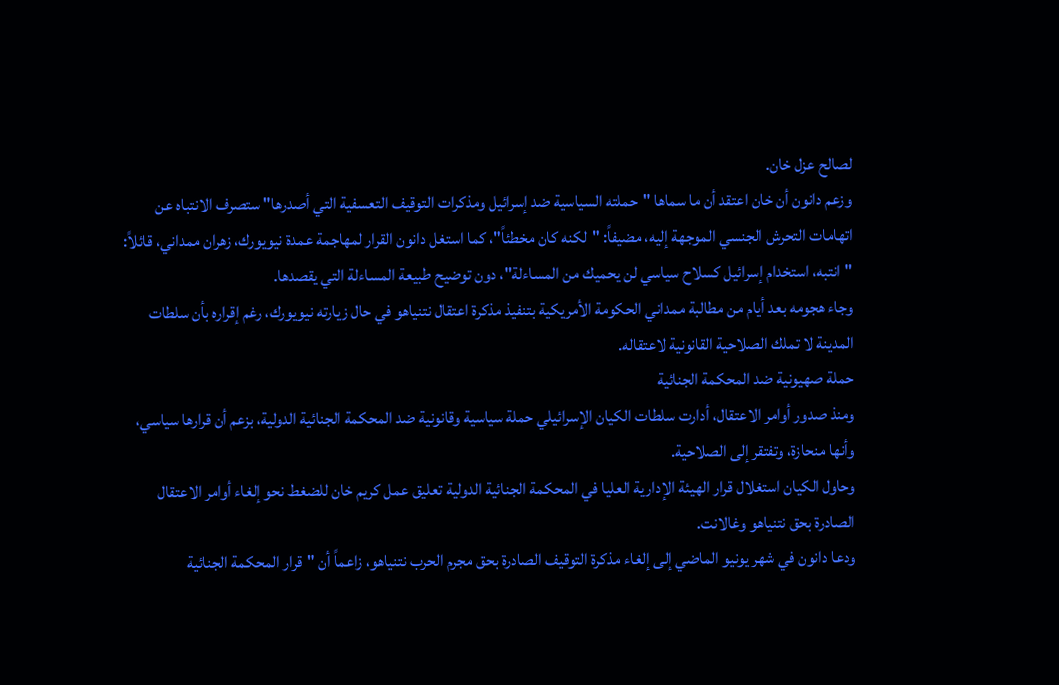لصالح عزل خان.
وزعم دانون أن خان اعتقد أن ما سماها "حملته السياسية ضد إسرائيل ومذكرات التوقيف التعسفية التي أصدرها" ستصرف الانتباه عن اتهامات التحرش الجنسي الموجهة إليه، مضيفاً: "لكنه كان مخطئاً"، كما استغل دانون القرار لمهاجمة عمدة نيويورك، زهران ممداني، قائلاً: "انتبه، استخدام إسرائيل كسلاح سياسي لن يحميك من المساءلة"، دون توضيح طبيعة المساءلة التي يقصدها.
وجاء هجومه بعد أيام من مطالبة ممداني الحكومة الأمريكية بتنفيذ مذكرة اعتقال نتنياهو في حال زيارته نيويورك، رغم إقراره بأن سلطات المدينة لا تملك الصلاحية القانونية لاعتقاله.
حملة صهيونية ضد المحكمة الجنائية
ومنذ صدور أوامر الاعتقال، أدارت سلطات الكيان الإسرائيلي حملة سياسية وقانونية ضد المحكمة الجنائية الدولية، بزعم أن قرارها سياسي، وأنها منحازة، وتفتقر إلى الصلاحية.
وحاول الكيان استغلال قرار الهيئة الإدارية العليا في المحكمة الجنائية الدولية تعليق عمل كريم خان للضغط نحو إلغاء أوامر الاعتقال الصادرة بحق نتنياهو وغالانت.
ودعا دانون في شهر يونيو الماضي إلى إلغاء مذكرة التوقيف الصادرة بحق مجرم الحرب نتنياهو، زاعماً أن "قرار المحكمة الجنائية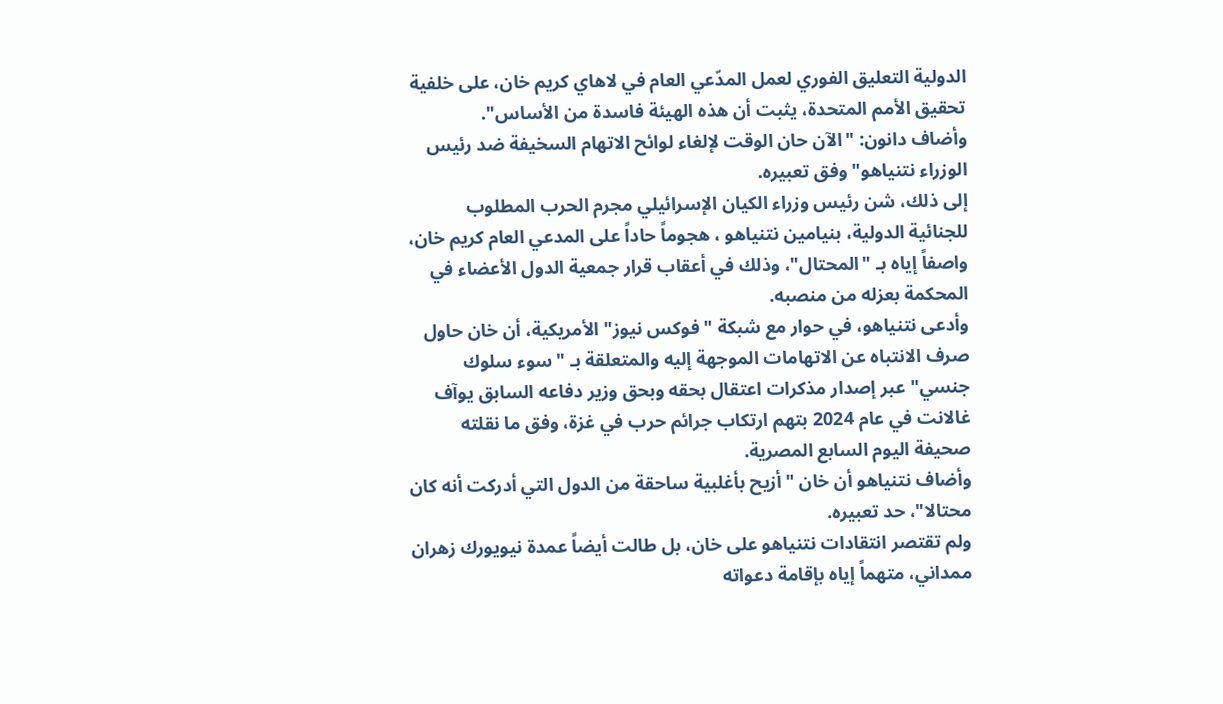الدولية التعليق الفوري لعمل المدّعي العام في لاهاي كريم خان، على خلفية تحقيق الأمم المتحدة، يثبت أن هذه الهيئة فاسدة من الأساس".
وأضاف دانون: "الآن حان الوقت لإلغاء لوائح الاتهام السخيفة ضد رئيس الوزراء نتنياهو" وفق تعبيره.
إلى ذلك، شن رئيس وزراء الكيان الإسرائيلي مجرم الحرب المطلوب للجنائية الدولية، بنيامين نتنياهو ، هجوماً حاداً على المدعي العام كريم خان، واصفاً إياه بـ "المحتال"، وذلك في أعقاب قرار جمعية الدول الأعضاء في المحكمة بعزله من منصبه.
وأدعى نتنياهو، في حوار مع شبكة "فوكس نيوز" الأمريكية، أن خان حاول صرف الانتباه عن الاتهامات الموجهة إليه والمتعلقة بـ "سوء سلوك جنسي" عبر إصدار مذكرات اعتقال بحقه وبحق وزير دفاعه السابق يوآف غالانت في عام 2024 بتهم ارتكاب جرائم حرب في غزة، وفق ما نقلته صحيفة اليوم السابع المصرية.
وأضاف نتنياهو أن خان "أزيح بأغلبية ساحقة من الدول التي أدركت أنه كان محتالا"، حد تعبيره.
ولم تقتصر انتقادات نتنياهو على خان، بل طالت أيضاً عمدة نيويورك زهران ممداني، متهماً إياه بإقامة دعواته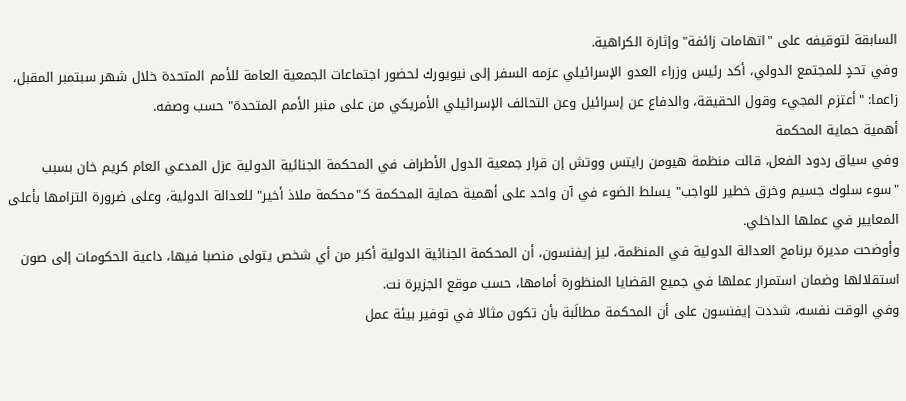السابقة لتوقيفه على "اتهامات زائفة" وإثارة الكراهية.
وفي تحدٍ للمجتمع الدولي، أكد رئيس وزراء العدو الإسرائيلي عزمه السفر إلى نيويورك لحضور اجتماعات الجمعية العامة للأمم المتحدة خلال شهر سبتمبر المقبل، زاعما: "أعتزم المجيء وقول الحقيقة، والدفاع عن إسرائيل وعن التحالف الإسرائيلي الأمريكي من على منبر الأمم المتحدة" حسب وصفه.
أهمية حماية المحكمة
وفي سياق ردود الفعل، قالت منظمة هيومن رايتس ووتش إن قرار جمعية الدول الأطراف في المحكمة الجنائية الدولية عزل المدعي العام كريم خان بسبب "سوء سلوك جسيم وخرق خطير للواجب" يسلط الضوء في آن واحد على أهمية حماية المحكمة كـ"محكمة ملاذ أخير" للعدالة الدولية، وعلى ضرورة التزامها بأعلى المعايير في عملها الداخلي.
وأوضحت مديرة برنامج العدالة الدولية في المنظمة، ليز إيفنسون، أن المحكمة الجنائية الدولية أكبر من أي شخص يتولى منصبا فيها، داعية الحكومات إلى صون استقلالها وضمان استمرار عملها في جميع القضايا المنظورة أمامها، حسب موقع الجزيرة نت.
وفي الوقت نفسه، شددت إيفنسون على أن المحكمة مطالَبة بأن تكون مثالا في توفير بيئة عمل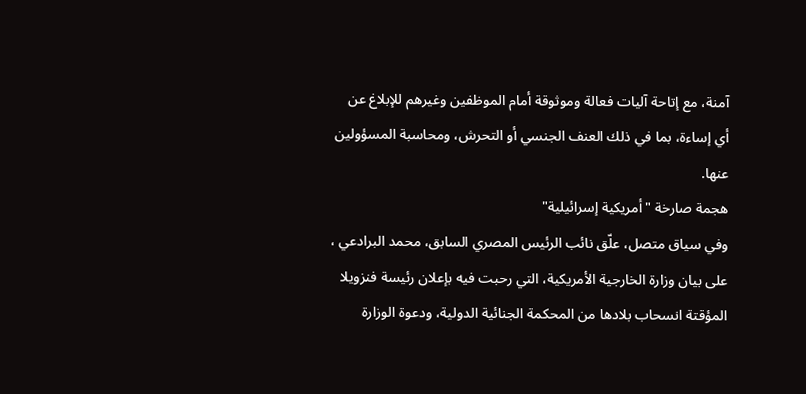آمنة، مع إتاحة آليات فعالة وموثوقة أمام الموظفين وغيرهم للإبلاغ عن أي إساءة، بما في ذلك العنف الجنسي أو التحرش، ومحاسبة المسؤولين عنها.
هجمة صارخة "أمريكية إسرائيلية"
وفي سياق متصل، علّق نائب الرئيس المصري السابق، محمد البرادعي ، على بيان وزارة الخارجية الأمريكية، التي رحبت فيه بإعلان رئيسة فنزويلا المؤقتة انسحاب بلادها من المحكمة الجنائية الدولية، ودعوة الوزارة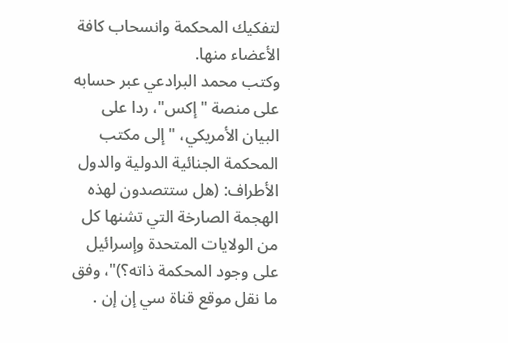لتفكيك المحكمة وانسحاب كافة الأعضاء منها.
وكتب محمد البرادعي عبر حسابه على منصة "إكس"، ردا على البيان الأمريكي، "إلى مكتب المحكمة الجنائية الدولية والدول الأطراف: (هل ستتصدون لهذه الهجمة الصارخة التي تشنها كل من الولايات المتحدة وإسرائيل على وجود المحكمة ذاته؟)"، وفق ما نقل موقع قناة سي إن إن .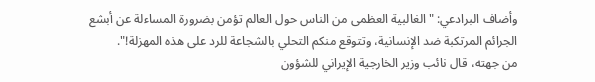وأضاف البرادعي: "الغالبية العظمى من الناس حول العالم تؤمن بضرورة المساءلة عن أبشع الجرائم المرتكبة ضد الإنسانية، وتتوقع منكم التحلي بالشجاعة للرد على هذه المهزلة!".
من جهته، قال نائب وزير الخارجية الإيراني للشؤون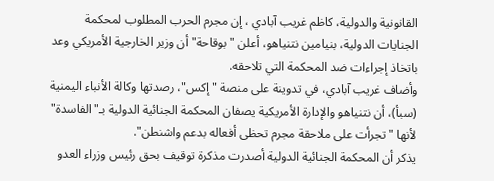القانونية والدولية، كاظم غريب آبادي ، إن مجرم الحرب المطلوب لمحكمة الجنايات الدولية، بنيامين نتنياهو، أعلن "بوقاحة" أن وزير الخارجية الأمريكي وعد باتخاذ إجراءات ضد المحكمة التي تلاحقه.
وأضاف غريب آبادي، في تدوينة على منصة "إكس"، رصدتها وكالة الأنباء اليمنية (سبأ)، أن نتنياهو والإدارة الأمريكية يصفان المحكمة الجنائية الدولية بـ"الفاسدة" لأنها "تجرأت على ملاحقة مجرم تحظى أفعاله بدعم واشنطن".
يذكر أن المحكمة الجنائية الدولية أصدرت مذكرة توقيف بحق رئيس وزراء العدو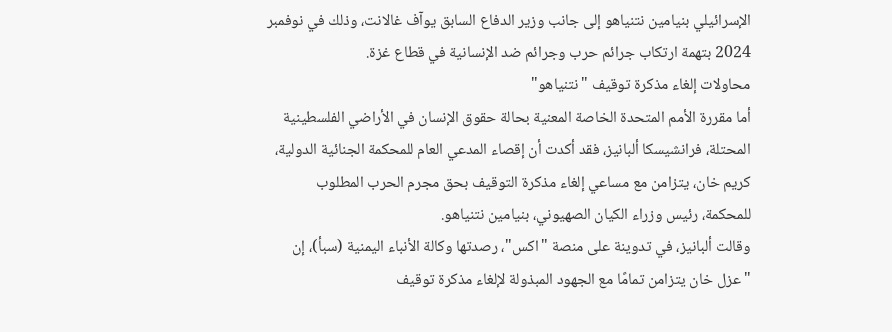الإسرائيلي بنيامين نتنياهو إلى جانب وزير الدفاع السابق يوآف غالانت، وذلك في نوفمبر 2024 بتهمة ارتكاب جرائم حرب وجرائم ضد الإنسانية في قطاع غزة.
محاولات إلغاء مذكرة توقيف "نتنياهو"
أما مقررة الأمم المتحدة الخاصة المعنية بحالة حقوق الإنسان في الأراضي الفلسطينية المحتلة، فرانشيسكا ألبانيز، فقد أكدت أن إقصاء المدعي العام للمحكمة الجنائية الدولية، كريم خان، يتزامن مع مساعي إلغاء مذكرة التوقيف بحق مجرم الحرب المطلوب للمحكمة، رئيس وزراء الكيان الصهيوني، بنيامين نتنياهو.
وقالت ألبانيز، في تدوينة على منصة "اكس"، رصدتها وكالة الأنباء اليمنية (سبأ)، إن "عزل خان يتزامن تمامًا مع الجهود المبذولة لإلغاء مذكرة توقيف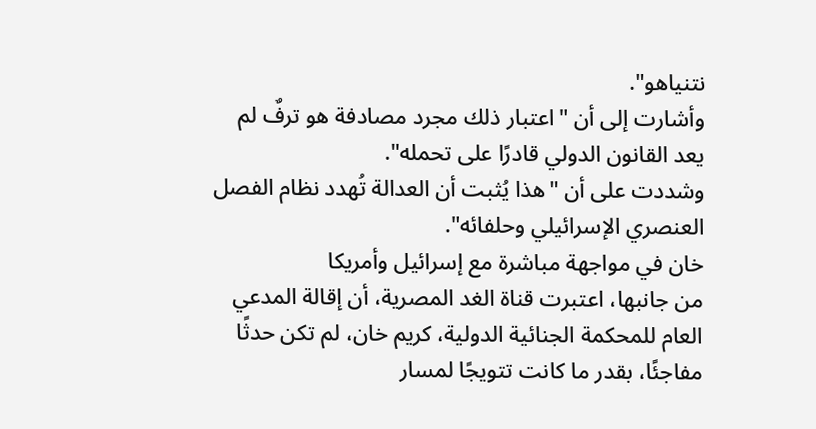نتنياهو".
وأشارت إلى أن "اعتبار ذلك مجرد مصادفة هو ترفٌ لم يعد القانون الدولي قادرًا على تحمله".
وشددت على أن "هذا يُثبت أن العدالة تُهدد نظام الفصل العنصري الإسرائيلي وحلفائه".
خان في مواجهة مباشرة مع إسرائيل وأمريكا
من جانبها، اعتبرت قناة الغد المصرية، أن إقالة المدعي العام للمحكمة الجنائية الدولية، كريم خان، لم تكن حدثًا مفاجئًا، بقدر ما كانت تتويجًا لمسار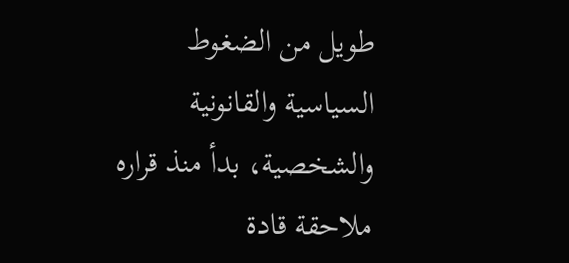طويل من الضغوط السياسية والقانونية والشخصية، بدأ منذ قراره ملاحقة قادة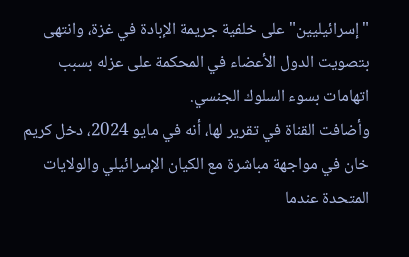"إسرائيليين" على خلفية جريمة الإبادة في غزة، وانتهى بتصويت الدول الأعضاء في المحكمة على عزله بسبب اتهامات بسوء السلوك الجنسي.
وأضافت القناة في تقرير لها، أنه في مايو 2024، دخل كريم خان في مواجهة مباشرة مع الكيان الإسرائيلي والولايات المتحدة عندما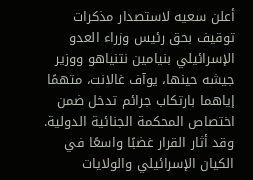أعلن سعيه لاستصدار مذكرات توقيف بحق رئيس وزراء العدو الإسرائيلي بنيامين نتنياهو ووزير جيشه حينها، يوآف غالانت، متهمًا إياهما بارتكاب جرائم تدخل ضمن اختصاص المحكمة الجنائية الدولية.
وقد أثار القرار غضبًا واسعًا في الكيان الإسرائيلي والولايات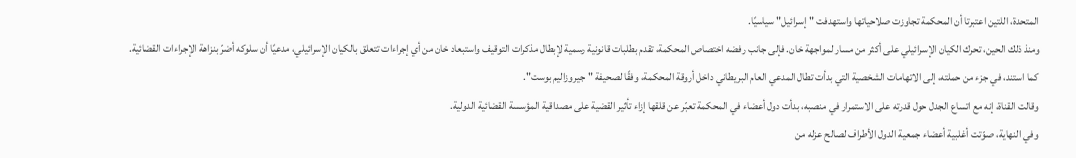المتحدة، اللتين اعتبرتا أن المحكمة تجاوزت صلاحياتها واستهدفت "إسرائيل" سياسيًا.
ومنذ ذلك الحين، تحرك الكيان الإسرائيلي على أكثر من مسار لمواجهة خان. فإلى جانب رفضه اختصاص المحكمة، تقدم بطلبات قانونية رسمية لإبطال مذكرات التوقيف واستبعاد خان من أي إجراءات تتعلق بالكيان الإسرائيلي، مدعيًا أن سلوكه أضرّ بنزاهة الإجراءات القضائية.
كما استند، في جزء من حملته، إلى الاتهامات الشخصية التي بدأت تطال المدعي العام البريطاني داخل أروقة المحكمة، وفقًا لصحيفة "جيروزاليم بوست".
وقالت القناة، إنه مع اتساع الجدل حول قدرته على الاستمرار في منصبه، بدأت دول أعضاء في المحكمة تعبّر عن قلقها إزاء تأثير القضية على مصداقية المؤسسة القضائية الدولية.
وفي النهاية، صوّتت أغلبية أعضاء جمعية الدول الأطراف لصالح عزله من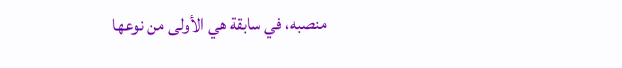منصبه، في سابقة هي الأولى من نوعها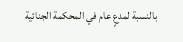بالنسبة لمدعٍ عام في المحكمة الجنائية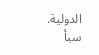الدولية.
سبأ